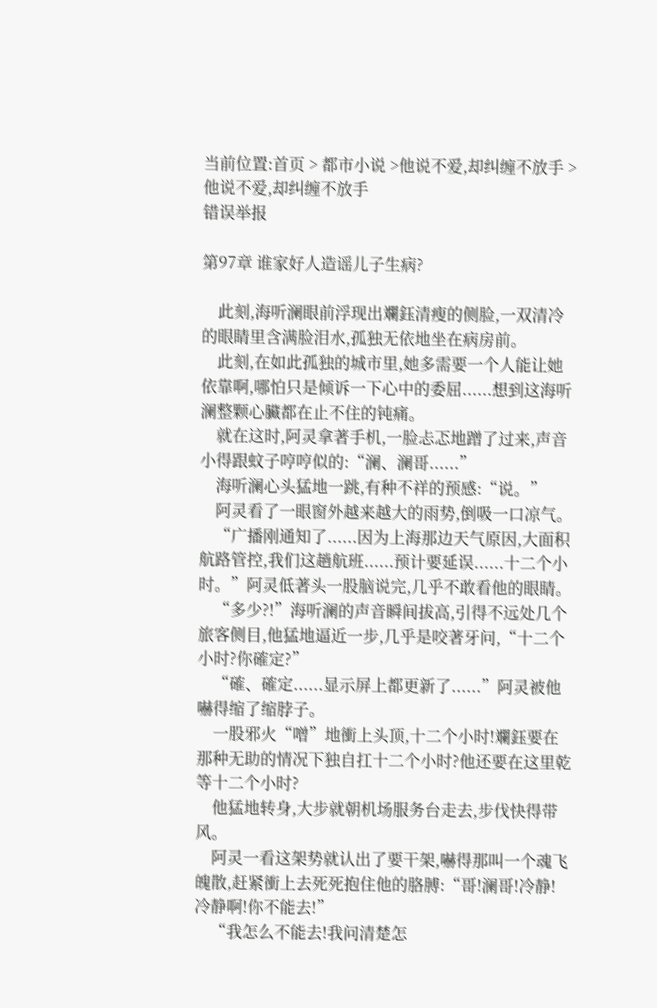当前位置:首页 > 都市小说 >他说不爱,却纠缠不放手 > 他说不爱,却纠缠不放手
错误举报

第97章 谁家好人造谣儿子生病?

    此刻,海听澜眼前浮现出斕鈺清瘦的侧脸,一双清冷的眼睛里含满脸泪水,孤独无依地坐在病房前。
    此刻,在如此孤独的城市里,她多需要一个人能让她依靠啊,哪怕只是倾诉一下心中的委屈......想到这海听澜整颗心臟都在止不住的钝痛。
    就在这时,阿灵拿著手机,一脸忐忑地蹭了过来,声音小得跟蚊子哼哼似的:“澜、澜哥......”
    海听澜心头猛地一跳,有种不祥的预感:“说。”
    阿灵看了一眼窗外越来越大的雨势,倒吸一口凉气。
    “广播刚通知了......因为上海那边天气原因,大面积航路管控,我们这趟航班......预计要延误......十二个小时。”阿灵低著头一股脑说完,几乎不敢看他的眼睛。
    “多少?!”海听澜的声音瞬间拔高,引得不远处几个旅客侧目,他猛地逼近一步,几乎是咬著牙问,“十二个小时?你確定?”
    “確、確定......显示屏上都更新了......”阿灵被他嚇得缩了缩脖子。
    一股邪火“噌”地衝上头顶,十二个小时!斕鈺要在那种无助的情况下独自扛十二个小时?他还要在这里乾等十二个小时?
    他猛地转身,大步就朝机场服务台走去,步伐快得带风。
    阿灵一看这架势就认出了要干架,嚇得那叫一个魂飞魄散,赶紧衝上去死死抱住他的胳膊:“哥!澜哥!冷静!冷静啊!你不能去!”
    “我怎么不能去!我问清楚怎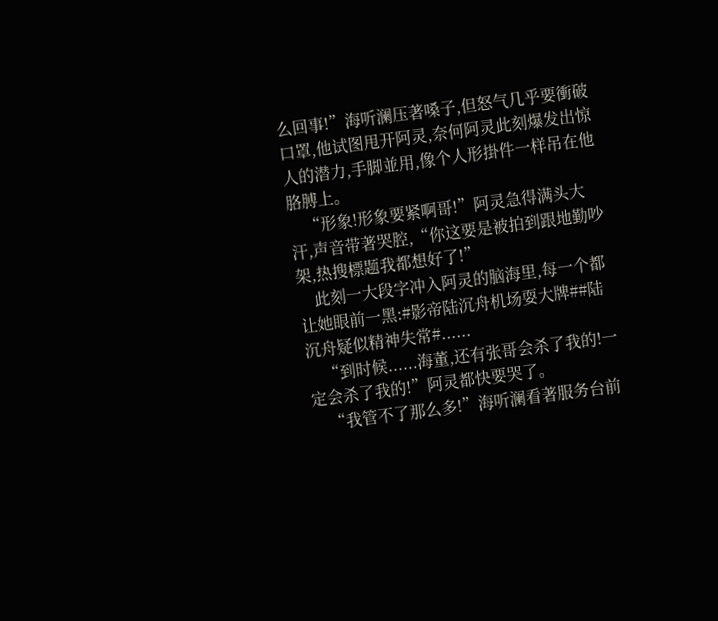么回事!”海听澜压著嗓子,但怒气几乎要衝破口罩,他试图甩开阿灵,奈何阿灵此刻爆发出惊人的潜力,手脚並用,像个人形掛件一样吊在他胳膊上。
    “形象!形象要紧啊哥!”阿灵急得满头大汗,声音带著哭腔,“你这要是被拍到跟地勤吵架,热搜標题我都想好了!”
    此刻一大段字冲入阿灵的脑海里,每一个都让她眼前一黑:#影帝陆沉舟机场耍大牌##陆沉舟疑似精神失常#......
    “到时候......海董,还有张哥会杀了我的!一定会杀了我的!”阿灵都快要哭了。
    “我管不了那么多!”海听澜看著服务台前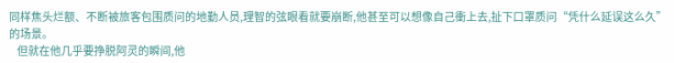同样焦头烂额、不断被旅客包围质问的地勤人员,理智的弦眼看就要崩断,他甚至可以想像自己衝上去,扯下口罩质问“凭什么延误这么久”的场景。
    但就在他几乎要挣脱阿灵的瞬间,他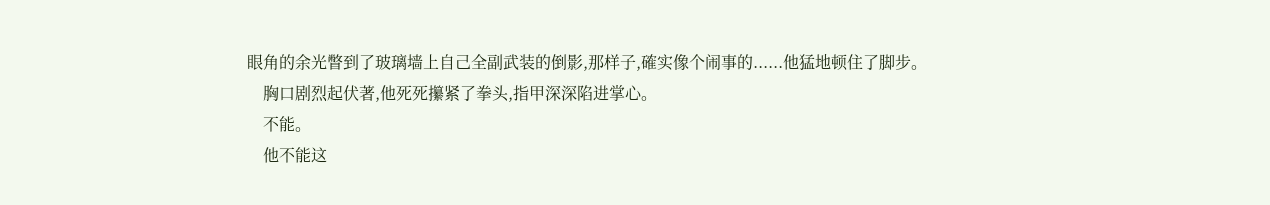眼角的余光瞥到了玻璃墙上自己全副武装的倒影,那样子,確实像个闹事的......他猛地顿住了脚步。
    胸口剧烈起伏著,他死死攥紧了拳头,指甲深深陷进掌心。
    不能。
    他不能这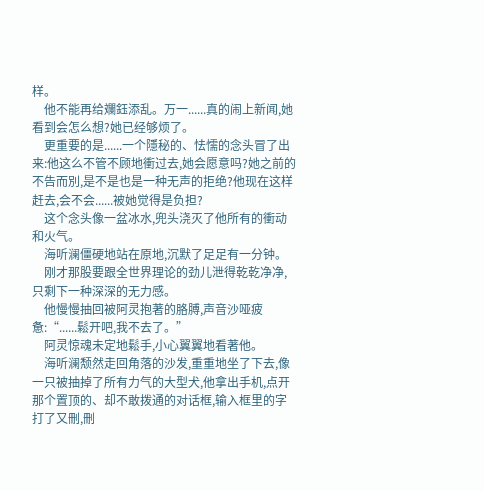样。
    他不能再给斕鈺添乱。万一......真的闹上新闻,她看到会怎么想?她已经够烦了。
    更重要的是......一个隱秘的、怯懦的念头冒了出来:他这么不管不顾地衝过去,她会愿意吗?她之前的不告而別,是不是也是一种无声的拒绝?他现在这样赶去,会不会......被她觉得是负担?
    这个念头像一盆冰水,兜头浇灭了他所有的衝动和火气。
    海听澜僵硬地站在原地,沉默了足足有一分钟。
    刚才那股要跟全世界理论的劲儿泄得乾乾净净,只剩下一种深深的无力感。
    他慢慢抽回被阿灵抱著的胳膊,声音沙哑疲惫:“......鬆开吧,我不去了。”
    阿灵惊魂未定地鬆手,小心翼翼地看著他。
    海听澜颓然走回角落的沙发,重重地坐了下去,像一只被抽掉了所有力气的大型犬,他拿出手机,点开那个置顶的、却不敢拨通的对话框,输入框里的字打了又刪,刪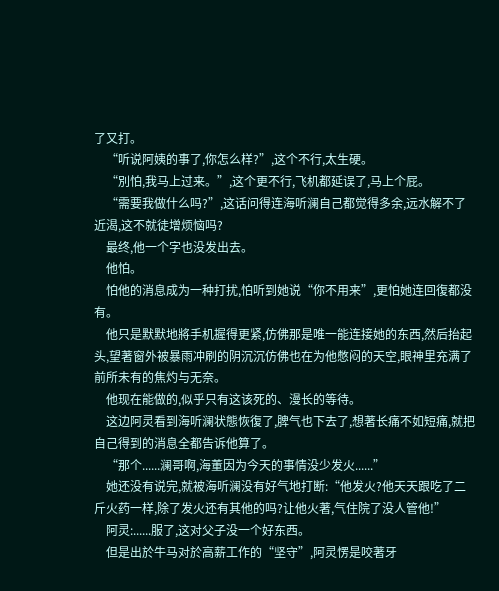了又打。
    “听说阿姨的事了,你怎么样?”,这个不行,太生硬。
    “別怕,我马上过来。”,这个更不行,飞机都延误了,马上个屁。
    “需要我做什么吗?”,这话问得连海听澜自己都觉得多余,远水解不了近渴,这不就徒增烦恼吗?
    最终,他一个字也没发出去。
    他怕。
    怕他的消息成为一种打扰,怕听到她说“你不用来”,更怕她连回復都没有。
    他只是默默地將手机握得更紧,仿佛那是唯一能连接她的东西,然后抬起头,望著窗外被暴雨冲刷的阴沉沉仿佛也在为他憋闷的天空,眼神里充满了前所未有的焦灼与无奈。
    他现在能做的,似乎只有这该死的、漫长的等待。
    这边阿灵看到海听澜状態恢復了,脾气也下去了,想著长痛不如短痛,就把自己得到的消息全都告诉他算了。
    “那个......澜哥啊,海董因为今天的事情没少发火......”
    她还没有说完,就被海听澜没有好气地打断:“他发火?他天天跟吃了二斤火药一样,除了发火还有其他的吗?让他火著,气住院了没人管他!”
    阿灵:......服了,这对父子没一个好东西。
    但是出於牛马对於高薪工作的“坚守”,阿灵愣是咬著牙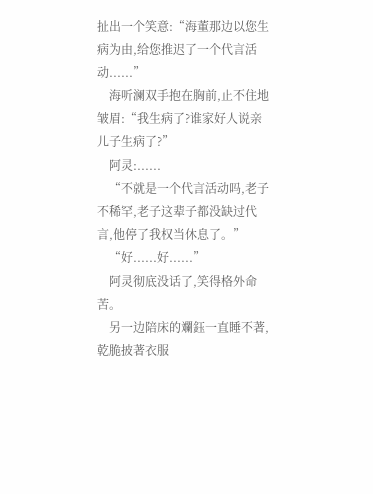扯出一个笑意:“海董那边以您生病为由,给您推迟了一个代言活动......”
    海听澜双手抱在胸前,止不住地皱眉:“我生病了?谁家好人说亲儿子生病了?”
    阿灵:......
    “不就是一个代言活动吗,老子不稀罕,老子这辈子都没缺过代言,他停了我权当休息了。”
    “好......好......”
    阿灵彻底没话了,笑得格外命苦。
    另一边陪床的斕鈺一直睡不著,乾脆披著衣服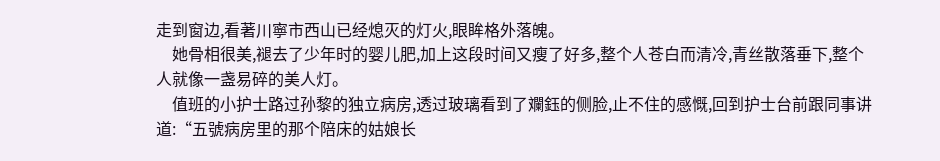走到窗边,看著川寧市西山已经熄灭的灯火,眼眸格外落魄。
    她骨相很美,褪去了少年时的婴儿肥,加上这段时间又瘦了好多,整个人苍白而清冷,青丝散落垂下,整个人就像一盏易碎的美人灯。
    值班的小护士路过孙黎的独立病房,透过玻璃看到了斕鈺的侧脸,止不住的感慨,回到护士台前跟同事讲道:“五號病房里的那个陪床的姑娘长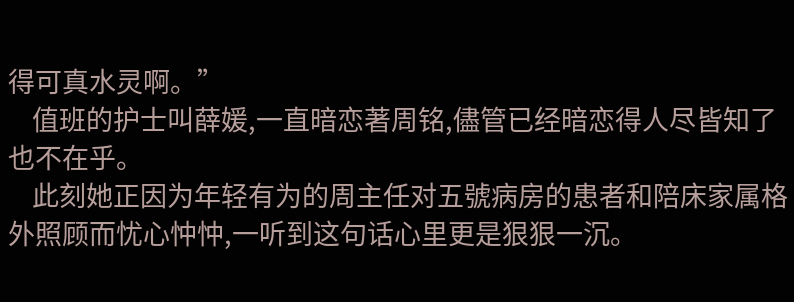得可真水灵啊。”
    值班的护士叫薛媛,一直暗恋著周铭,儘管已经暗恋得人尽皆知了也不在乎。
    此刻她正因为年轻有为的周主任对五號病房的患者和陪床家属格外照顾而忧心忡忡,一听到这句话心里更是狠狠一沉。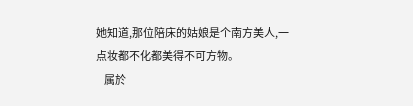她知道,那位陪床的姑娘是个南方美人,一点妆都不化都美得不可方物。
    属於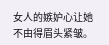女人的嫉妒心让她不由得眉头紧皱。